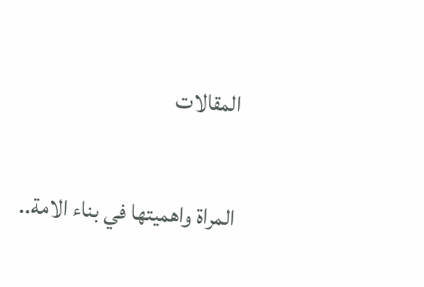المقالات

المراة واهميتها في بناء الامة..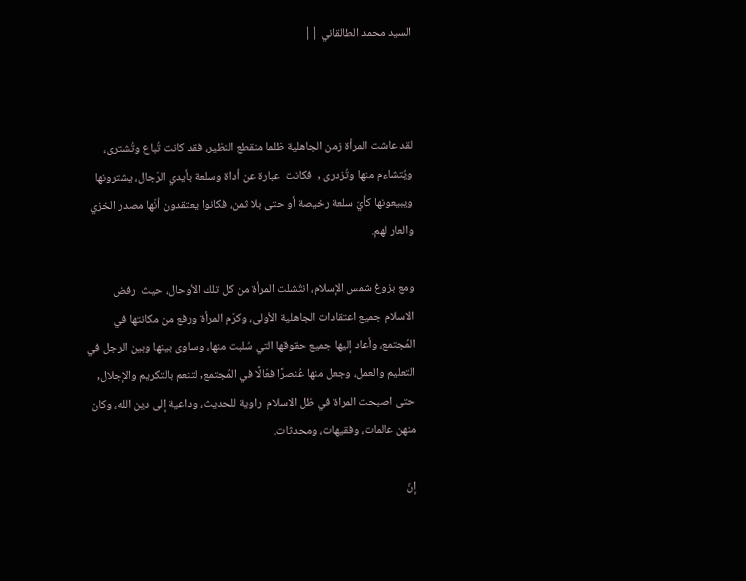السيد محمد الطالقاني ||



لقد عاشت المرأة زمن الجاهلية ظلما منقطع النظير، فقد كانت تُباع وتُشترى، ويُتشاءم منها وتُزدرى ,  فكانت  عبارة عن أداة وسلعة بأيدي الرّجال، يشترونها ويبيعونها كأيّ سلعة رخيصة أو حتى بلا ثمن، فكانوا يعتقدون أنّها مصدر الخزي والعار لهم.

ومع بزوغ شمس الإسلام، انتُشلت المرأة من كل تلك الأوحال، حيث  رفض  الاسلام جميع اعتقادات الجاهلية الأولى، وكرّم المرأة ورفع من مكانتها في المُجتمع، وأعاد إليها جميع حقوقها التي سُلبت منها، وساوى بينها وبين الرجل في التعليم والعمل، وجعل منها عُنصرًا فعّالًا في المُجتمع, لتنعم بالتكريم والإجلال, حتى اصبحت المراة في ظل الاسلام  راوية للحديث، وداعية إلى دين الله، وكان منهن عالمات، وفقيهات، ومحدثات.

إنّ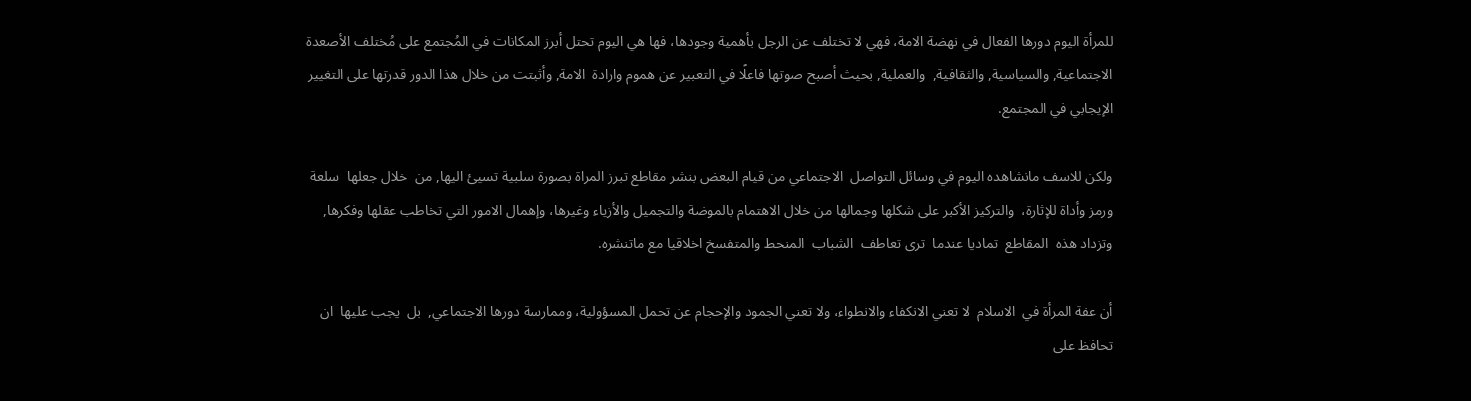للمرأة اليوم دورها الفعال في نهضة الامة، فهي لا تختلف عن الرجل بأهمية وجودها، فها هي اليوم تحتل أبرز المكانات في المُجتمع على مُختلف الأصعدة  الاجتماعية, والسياسية, والثقافية,  والعملية, بحيث أصبح صوتها فاعلًا في التعبير عن هموم وارادة  الامة, وأثبتت من خلال هذا الدور قدرتها على التغيير الإيجابي في المجتمع.

ولكن للاسف مانشاهده اليوم في وسائل التواصل  الاجتماعي من قيام البعض بنشر مقاطع تبرز المراة بصورة سلبية تسيئ اليها, من  خلال جعلها  سلعة ورمز وأداة للإثارة،  والتركيز الأكبر على شكلها وجمالها من خلال الاهتمام بالموضة والتجميل والأزياء وغيرها، وإهمال الامور التي تخاطب عقلها وفكرها, وتزداد هذه  المقاطع  تماديا عندما  ترى تعاطف  الشباب  المنحط والمتفسخ اخلاقيا مع ماتنشره.

أن عفة المرأة في  الاسلام  لا تعني الانكفاء والانطواء، ولا تعني الجمود والإحجام عن تحمل المسؤولية، وممارسة دورها الاجتماعي,  بل  يجب عليها  ان تحافظ على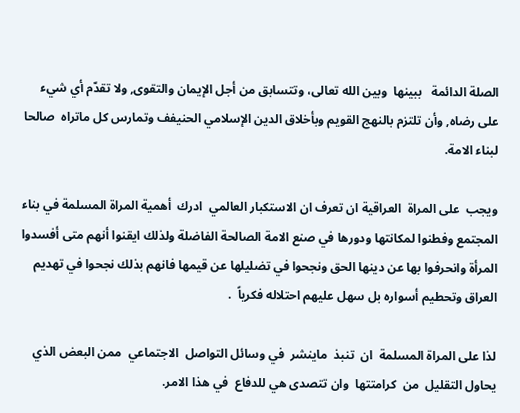الصلة الدائمة   ببينها  وبين الله تعالى، وتتسابق من أجل الإيمان والتقوى, ولا تقدّم أي شيء على رضاه, وأن تلتزم بالنهج القويم وبأخلاق الدين الإسلامي الحنيفف وتمارس كل ماتراه  صالحا  لبناء الامة.

ويجب  على المراة  العراقية ان تعرف ان الاستكبار العالمي  ادرك  أهمية المراة المسلمة في بناء المجتمع وفطنوا لمكانتها ودورها في صنع الامة الصالحة الفاضلة ولذلك ايقنوا أنهم متى أفسدوا المرأة وانحرفوا بها عن دينها الحق ونجحوا في تضليلها عن قيمها فانهم بذلك نجحوا في تهديم العراق وتحطيم أسواره بل سهل عليهم احتلاله فكرياً  .

لذا على المراة المسلمة  ان  تنبذ  ماينشر  في وسائل التواصل  الاجتماعي  ممن البعض الذي يحاول التقليل  من  كرامتتها  وان تتصدى هي للدفاع  في هذا الامر.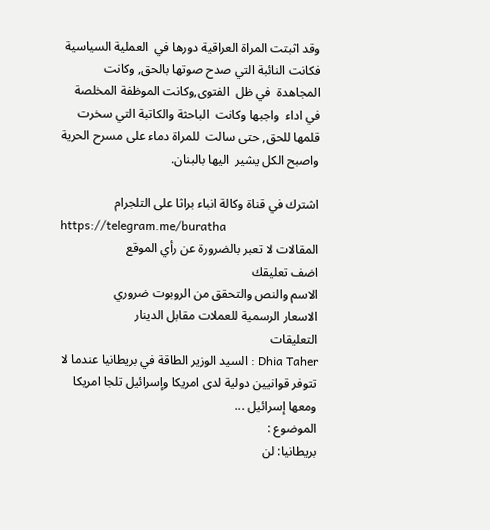وقد اثبتت المراة العراقية دورها في  العملية السياسية  فكانت النائبة التي صدح صوتها بالحق, وكانت  المجاهدة  في ظل  الفتوى,وكانت الموظفة المخلصة  في اداء  واجبها وكانت  الباحثة والكاتبة التي سخرت  قلمها للحق, حتى سالت  للمراة دماء على مسرح الحرية واصبح الكل يشير  اليها بالبنان.

اشترك في قناة وكالة انباء براثا على التلجرام
https://telegram.me/buratha
المقالات لا تعبر بالضرورة عن رأي الموقع
اضف تعليقك
الاسم والنص والتحقق من الروبوت ضروري
الاسعار الرسمية للعملات مقابل الدينار
التعليقات
Dhia Taher : السيد الوزير الطاقة في بريطانيا عندما لا تتوفر قوانيين دولية لدى امريكا وإسرائيل تلجا امريكا ومعھا إسرائيل ...
الموضوع :
بريطانيا: لن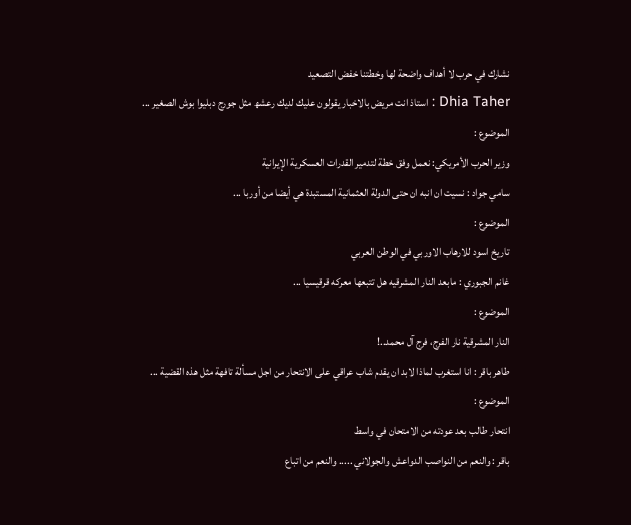نشارك في حرب لا أهداف واضحة لها وخطتنا خفض التصعيد
Dhia Taher : استاذ انت مريض بالاخبار يقولون عليك لديك رعشھ مثل جورج دبليوا بوش الصغير ...
الموضوع :
وزير الحرب الأمريكي: نعمل وفق خطة لتدمير القدرات العسكرية الإيرانية
سامي جواد : نسيت ان انبه ان حتى الدولة العثمانية المستبدة هي أيضا من أوربا ...
الموضوع :
تاريخ اسود للارهاب الاوربي في الوطن العربي
غانم الجبوري : مابعد النار المشرقيه هل تتبعها معركه قرقيسيا ...
الموضوع :
النار المشرقية نار الفرج، فرج آل محمد..!
طاهر باقر : انا استغرب لماذا لابد ان يقدم شاب عراقي على الانتحار من اجل مسألة تافهة مثل هذه القضية ...
الموضوع :
انتحار طالب بعد عودته من الامتحان في واسط
باقر : والنعم من النواصب الدواعش والجولاني ..... والنعم من اتباع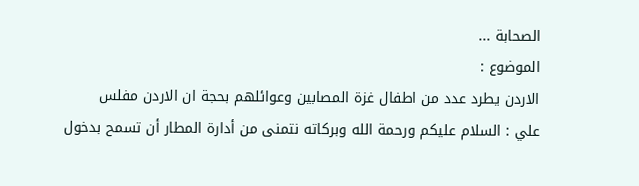الصحابة ...
الموضوع :
الاردن يطرد عدد من اطفال غزة المصابين وعوائلهم بحجة ان الاردن مفلس
علي : السلام عليكم ورحمة الله وبركاته نتمنى من أدارة المطار أن تسمح بدخول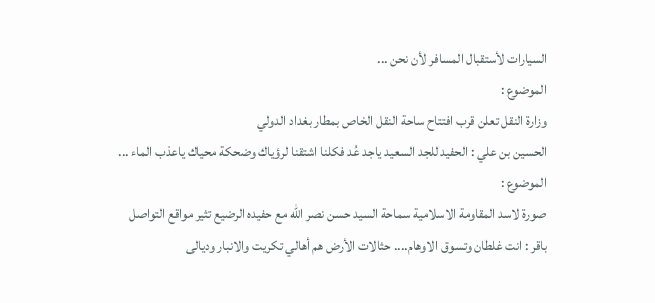السيارات لأستقبال المسافر لأن نحن ...
الموضوع :
وزارة النقل تعلن قرب افتتاح ساحة النقل الخاص بمطار بغداد الدولي
الحسين بن علي : الحفيد للجد السعيد ياجد عُد فكلنا اشتقنا لرؤياك وضحكة محياك ياعذب الماء ...
الموضوع :
صورة لاسد المقاومة الاسلامية سماحة السيد حسن نصر الله مع حفيده الرضيع تثير مواقع التواصل
باقر : انت غلطان وتسوق الاوهام.... حثالات الأرض هم أهالي تكريت والانبار وديالى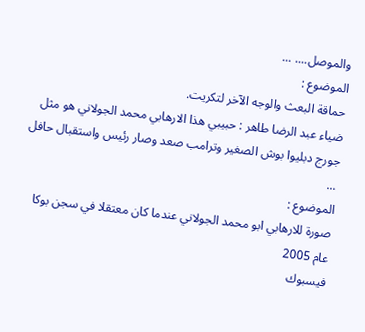والموصل.... ...
الموضوع :
حماقة البعث والوجه الآخر لتكريت.
ضياء عبد الرضا طاهر : حبيبي ھذا الارھابي محمد الجولاني ھو مثل جورج دبليوا بوش الصغير وترامب صعد وصار رئيس واستقبال حافل ...
الموضوع :
صورة للارهابي ابو محمد الجولاني عندما كان معتقلا في سجن بوكا عام 2005
فيسبوك